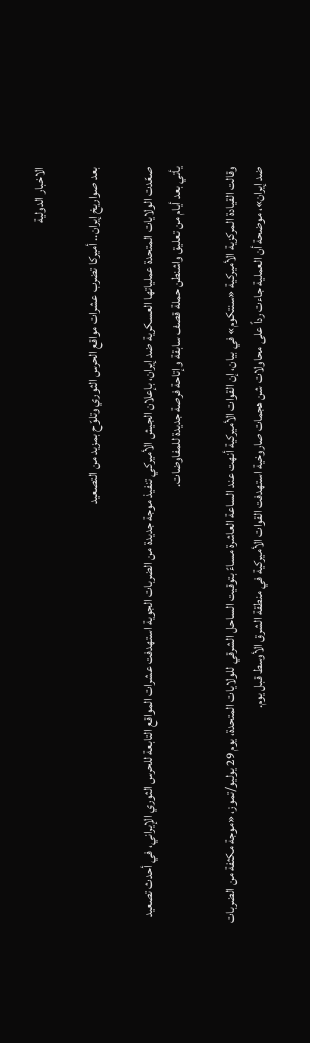الاخبار الدولية

بعد صواريخ إيران.. أميركا تضرب عشرات مواقع الحرس الثوري وتلوّح بمزيد من التصعيد

صعّدت الولايات المتحدة عملياتها العسكرية ضد إيران، بإعلان الجيش الأميركي تنفيذ موجة جديدة من الضربات الجوية استهدفت عشرات المواقع التابعة للحرس الثوري الإيراني، في أحدث تصعيد يأتي بعد أيام من تعليق واشنطن حملة قصف سابقة وإتاحة فرصة جديدة للمفاوضات.

وقالت القيادة المركزية الأميركية «سنتكوم» في بيان، إن القوات الأميركية أنهت عند الساعة العاشرة مساءً بتوقيت الساحل الشرقي للولايات المتحدة، يوم 29 يوليو/تموز، «موجة مكثفة من الضربات ضد إيران»، موضحة أن العملية جاءت رداً على محاولات شن هجمات صاروخية استهدفت القوات الأميركية في منطقة الشرق الأوسط قبل يوم.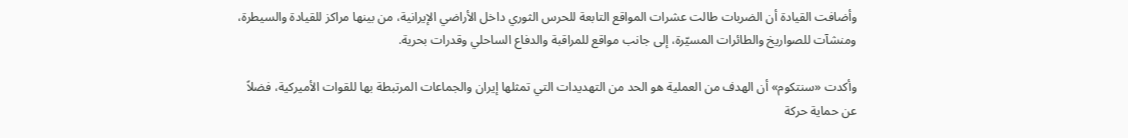وأضافت القيادة أن الضربات طالت عشرات المواقع التابعة للحرس الثوري داخل الأراضي الإيرانية، من بينها مراكز للقيادة والسيطرة، ومنشآت للصواريخ والطائرات المسيّرة، إلى جانب مواقع للمراقبة والدفاع الساحلي وقدرات بحرية.

وأكدت «سنتكوم» أن الهدف من العملية هو الحد من التهديدات التي تمثلها إيران والجماعات المرتبطة بها للقوات الأميركية، فضلاً عن حماية حركة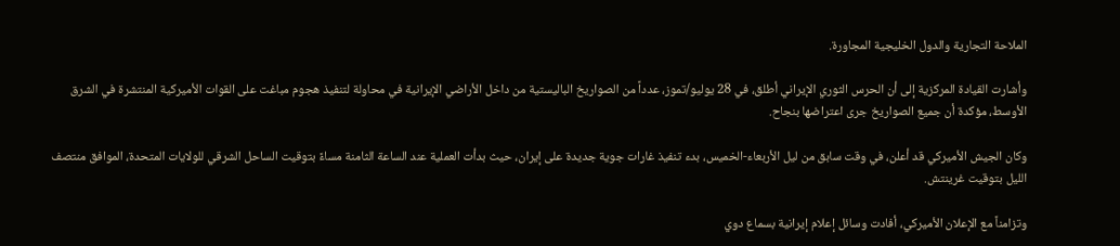الملاحة التجارية والدول الخليجية المجاورة.

وأشارت القيادة المركزية إلى أن الحرس الثوري الإيراني أطلق، في 28 يوليو/تموز، عدداً من الصواريخ الباليستية من داخل الأراضي الإيرانية في محاولة لتنفيذ هجوم مباغت على القوات الأميركية المنتشرة في الشرق الأوسط، مؤكدة أن جميع الصواريخ جرى اعتراضها بنجاح.

وكان الجيش الأميركي قد أعلن، في وقت سابق من ليل الأربعاء-الخميس، بدء تنفيذ غارات جوية جديدة على إيران، حيث بدأت العملية عند الساعة الثامنة مساءً بتوقيت الساحل الشرقي للولايات المتحدة، الموافق منتصف الليل بتوقيت غرينتش.

وتزامناً مع الإعلان الأميركي، أفادت وسائل إعلام إيرانية بسماع دوي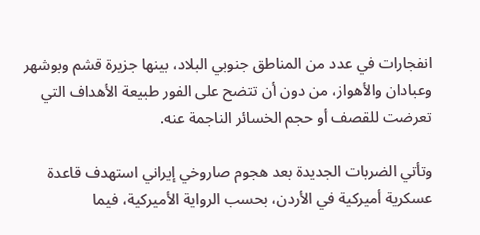انفجارات في عدد من المناطق جنوبي البلاد، بينها جزيرة قشم وبوشهر وعبادان والأهواز، من دون أن تتضح على الفور طبيعة الأهداف التي تعرضت للقصف أو حجم الخسائر الناجمة عنه.

وتأتي الضربات الجديدة بعد هجوم صاروخي إيراني استهدف قاعدة عسكرية أميركية في الأردن، بحسب الرواية الأميركية، فيما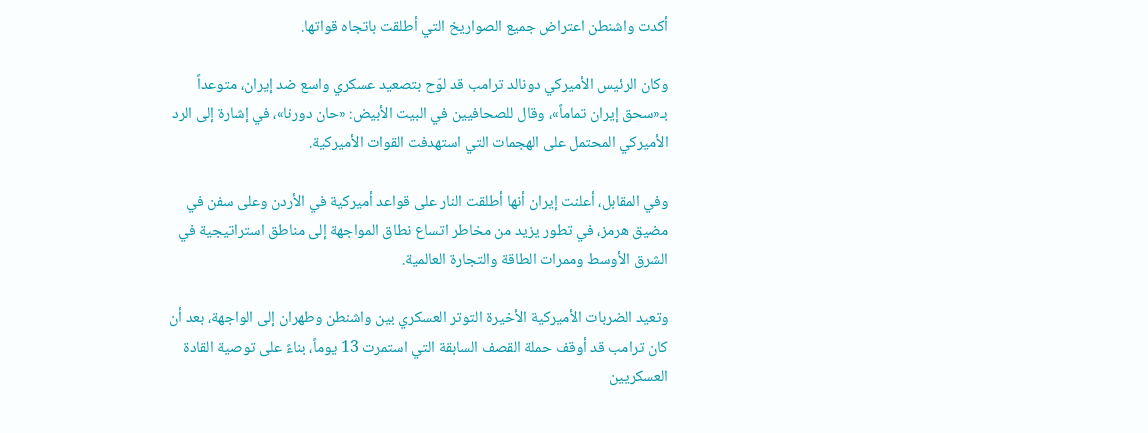أكدت واشنطن اعتراض جميع الصواريخ التي أطلقت باتجاه قواتها.

وكان الرئيس الأميركي دونالد ترامب قد لوّح بتصعيد عسكري واسع ضد إيران، متوعداً بـ«سحق إيران تماماً»، وقال للصحافيين في البيت الأبيض: «حان دورنا»، في إشارة إلى الرد الأميركي المحتمل على الهجمات التي استهدفت القوات الأميركية.

وفي المقابل، أعلنت إيران أنها أطلقت النار على قواعد أميركية في الأردن وعلى سفن في مضيق هرمز، في تطور يزيد من مخاطر اتساع نطاق المواجهة إلى مناطق استراتيجية في الشرق الأوسط وممرات الطاقة والتجارة العالمية.

وتعيد الضربات الأميركية الأخيرة التوتر العسكري بين واشنطن وطهران إلى الواجهة، بعد أن كان ترامب قد أوقف حملة القصف السابقة التي استمرت 13 يوماً، بناءً على توصية القادة العسكريين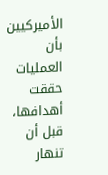الأميركيين بأن العمليات حققت أهدافها، قبل أن تنهار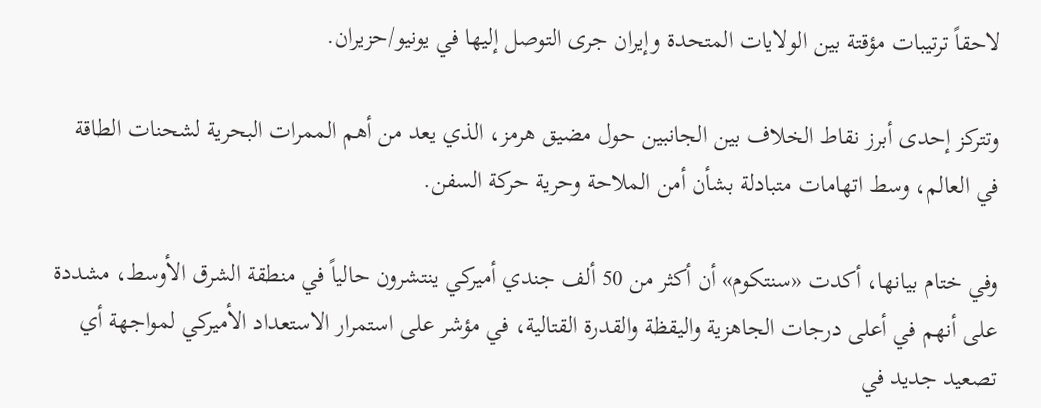لاحقاً ترتيبات مؤقتة بين الولايات المتحدة وإيران جرى التوصل إليها في يونيو/حزيران.

وتتركز إحدى أبرز نقاط الخلاف بين الجانبين حول مضيق هرمز، الذي يعد من أهم الممرات البحرية لشحنات الطاقة في العالم، وسط اتهامات متبادلة بشأن أمن الملاحة وحرية حركة السفن.

وفي ختام بيانها، أكدت «سنتكوم» أن أكثر من 50 ألف جندي أميركي ينتشرون حالياً في منطقة الشرق الأوسط، مشددة على أنهم في أعلى درجات الجاهزية واليقظة والقدرة القتالية، في مؤشر على استمرار الاستعداد الأميركي لمواجهة أي تصعيد جديد في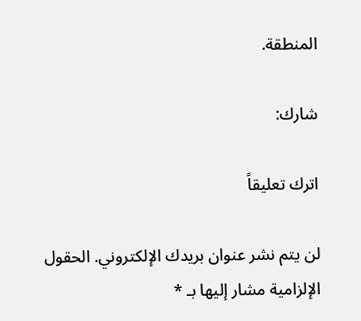المنطقة.

شارك:

اترك تعليقاً

لن يتم نشر عنوان بريدك الإلكتروني. الحقول الإلزامية مشار إليها بـ *